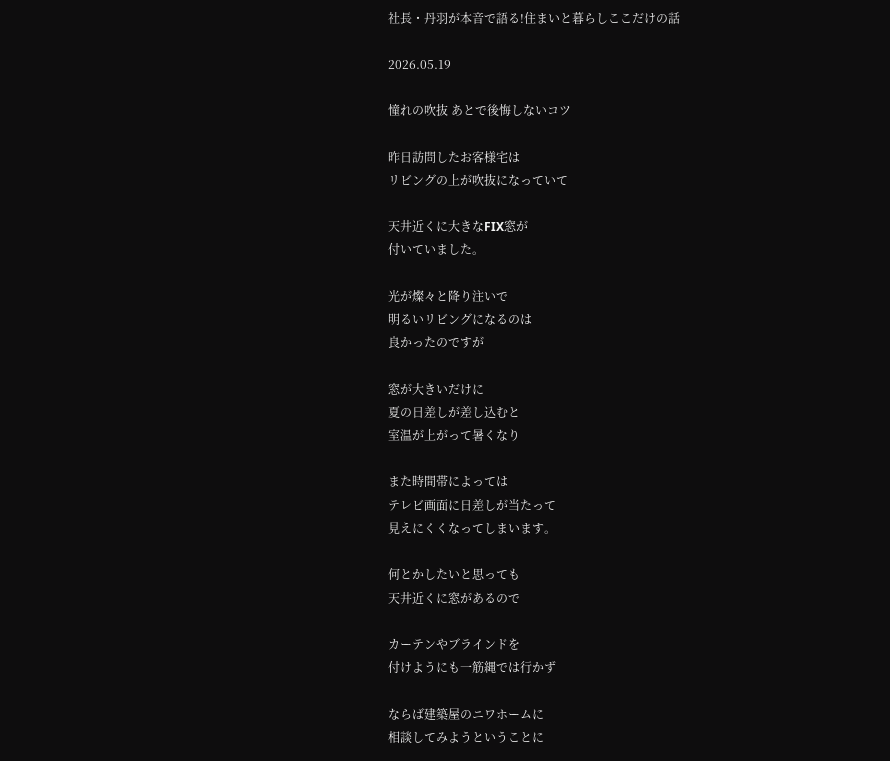社長・丹羽が本音で語る!住まいと暮らしここだけの話

2026.05.19

憧れの吹抜 あとで後悔しないコツ

昨日訪問したお客様宅は
リビングの上が吹抜になっていて

天井近くに大きなFIX窓が
付いていました。

光が燦々と降り注いで
明るいリビングになるのは
良かったのですが

窓が大きいだけに
夏の日差しが差し込むと
室温が上がって暑くなり

また時間帯によっては
テレビ画面に日差しが当たって
見えにくくなってしまいます。

何とかしたいと思っても
天井近くに窓があるので

カーテンやブラインドを
付けようにも一筋縄では行かず

ならば建築屋のニワホームに
相談してみようということに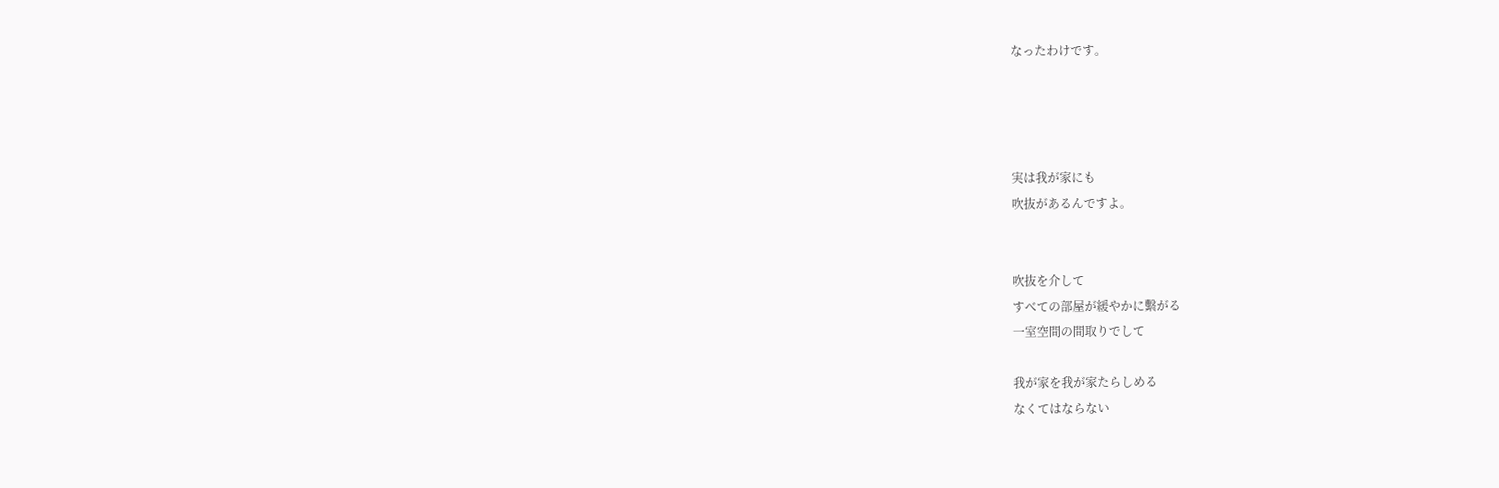なったわけです。




実は我が家にも
吹抜があるんですよ。


吹抜を介して
すべての部屋が緩やかに繫がる
一室空間の間取りでして

我が家を我が家たらしめる
なくてはならない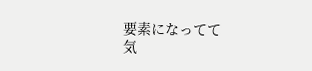要素になってて
気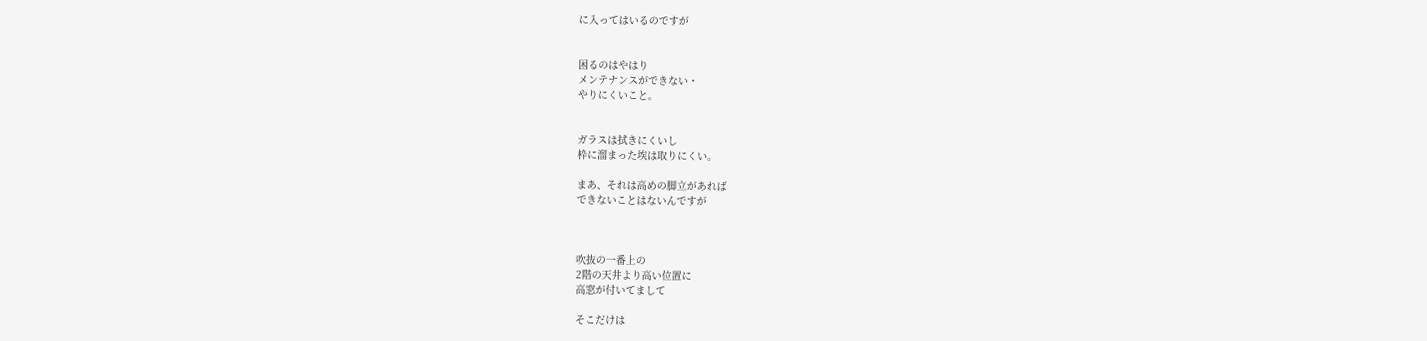に入ってはいるのですが


困るのはやはり
メンテナンスができない・
やりにくいこと。


ガラスは拭きにくいし
枠に溜まった埃は取りにくい。

まあ、それは高めの脚立があれば
できないことはないんですが



吹抜の一番上の
2階の天井より高い位置に
高窓が付いてまして

そこだけは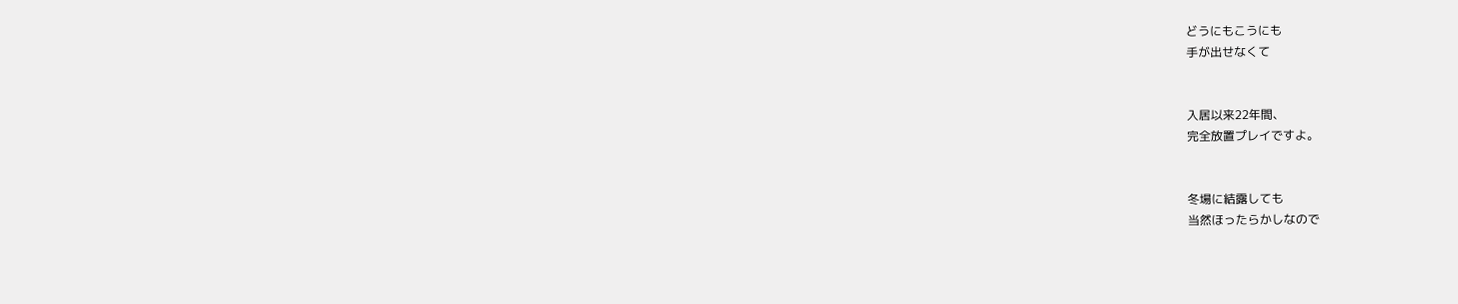どうにもこうにも
手が出せなくて


入居以来22年間、
完全放置プレイですよ。


冬場に結露しても
当然ほったらかしなので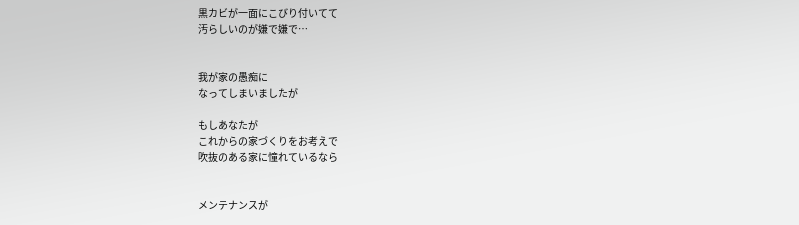黒カビが一面にこびり付いてて
汚らしいのが嫌で嫌で…


我が家の愚痴に
なってしまいましたが

もしあなたが
これからの家づくりをお考えで
吹抜のある家に憧れているなら


メンテナンスが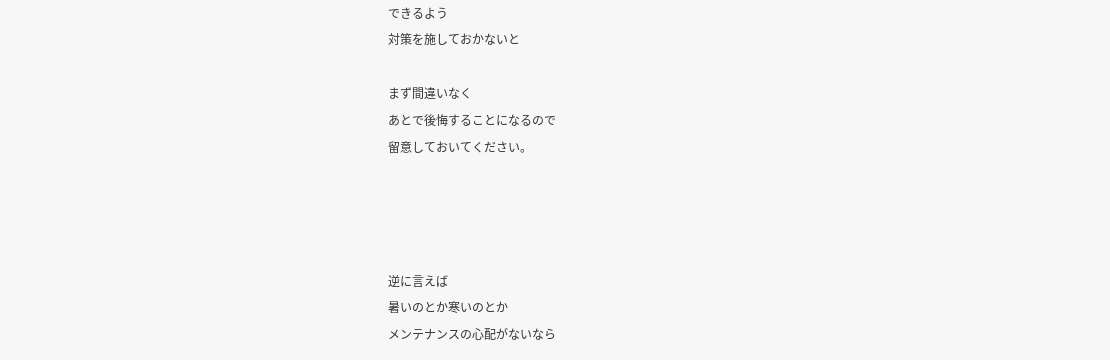できるよう
対策を施しておかないと

まず間違いなく
あとで後悔することになるので
留意しておいてください。




逆に言えば
暑いのとか寒いのとか
メンテナンスの心配がないなら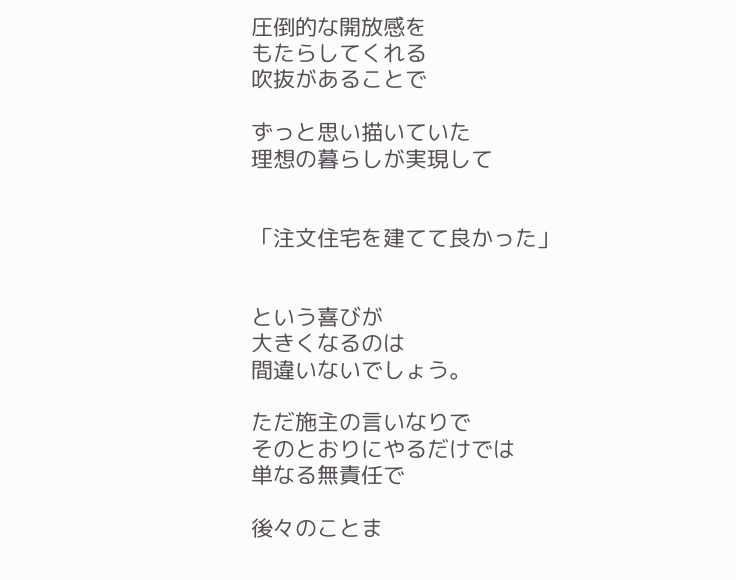圧倒的な開放感を
もたらしてくれる
吹抜があることで

ずっと思い描いていた
理想の暮らしが実現して


「注文住宅を建てて良かった」


という喜びが
大きくなるのは
間違いないでしょう。

ただ施主の言いなりで
そのとおりにやるだけでは
単なる無責任で

後々のことま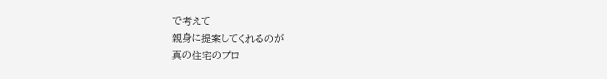で考えて
親身に提案してくれるのが
真の住宅のプロ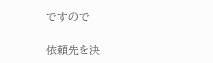ですので

依頼先を決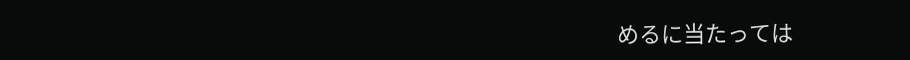めるに当たっては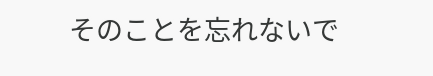そのことを忘れないで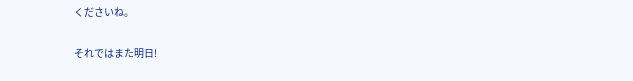くださいね。

それではまた明日!